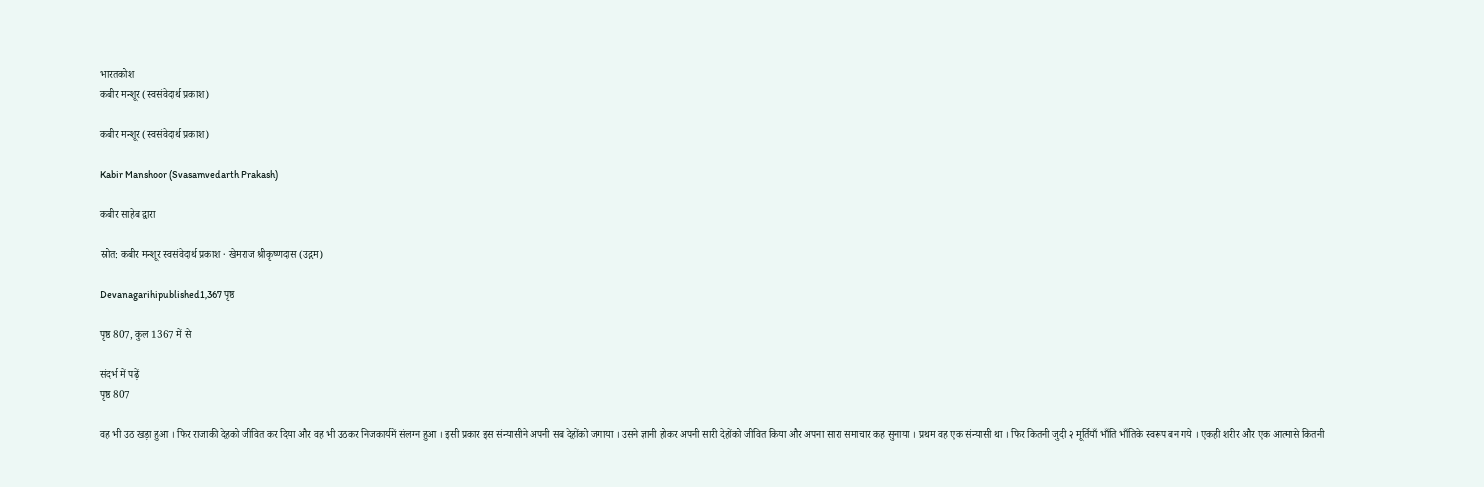भारतकोश
कबीर मन्शूर (स्वसंवेदार्थ प्रकाश)

कबीर मन्शूर (स्वसंवेदार्थ प्रकाश)

Kabir Manshoor (Svasamvedarth Prakash)

कबीर साहेब द्वारा

स्रोत: कबीर मन्शूर स्वसंवेदार्थ प्रकाश · खेमराज श्रीकृष्णदास (उद्गम)

Devanagarihipublished1,367 पृष्ठ

पृष्ठ 807, कुल 1367 में से

संदर्भ में पढ़ें
पृष्ठ 807

वह भी उठ खड़ा हुआ । फिर राजाकी देहको जीवित कर दिया और वह भी उठकर निजकार्यमें संलग्न हुआ । इसी प्रकार इस संन्यासीने अपनी सब देहोंको जगाया । उसने ज्ञानी होकर अपनी सारी देहोंको जीवित किया और अपना सारा समाचार कह सुनाया । प्रथम वह एक संन्यासी था । फिर कितनी जुदी २ मूर्तियाँ भाँति भाँतिके स्वरूप बन गये । एकही शरीर और एक आत्मासे कितनी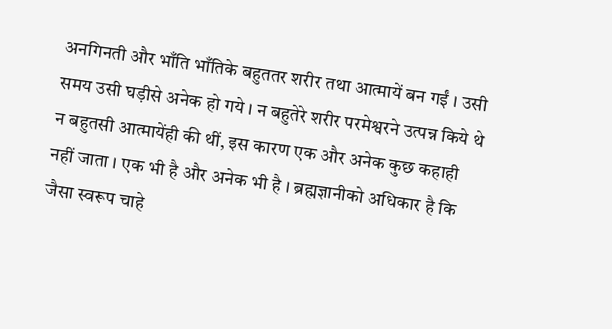अनगिनती और भाँति भाँतिके बहुततर शरीर तथा आत्मायें बन गईं । उसी समय उसी घड़ीसे अनेक हो गये । न बहुतेरे शरीर परमेश्वरने उत्पन्न किये थे न बहुतसी आत्मायेंही की थीं, इस कारण एक और अनेक कुछ कहाही नहीं जाता । एक भी है और अनेक भी है । ब्रह्मज्ञानीको अधिकार है कि जैसा स्वरूप चाहे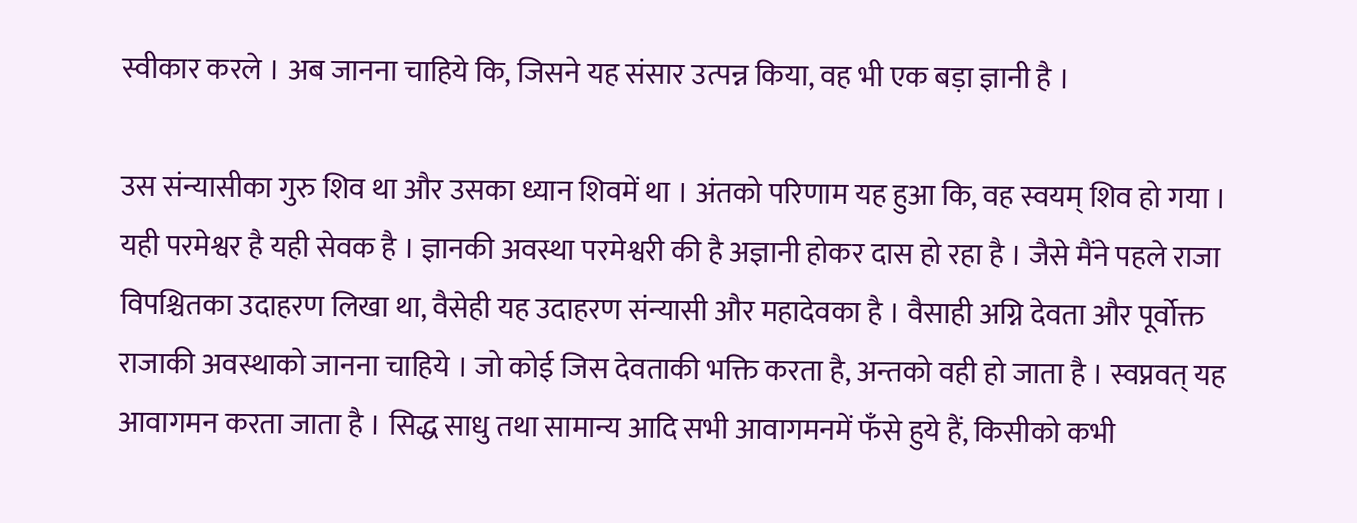स्वीकार करले । अब जानना चाहिये कि, जिसने यह संसार उत्पन्न किया, वह भी एक बड़ा ज्ञानी है ।

उस संन्यासीका गुरु शिव था और उसका ध्यान शिवमें था । अंतको परिणाम यह हुआ कि, वह स्वयम् शिव हो गया । यही परमेश्वर है यही सेवक है । ज्ञानकी अवस्था परमेश्वरी की है अज्ञानी होकर दास हो रहा है । जैसे मैंने पहले राजा विपश्चितका उदाहरण लिखा था, वैसेही यह उदाहरण संन्यासी और महादेवका है । वैसाही अग्नि देवता और पूर्वोक्त राजाकी अवस्थाको जानना चाहिये । जो कोई जिस देवताकी भक्ति करता है, अन्तको वही हो जाता है । स्वप्नवत् यह आवागमन करता जाता है । सिद्ध साधु तथा सामान्य आदि सभी आवागमनमें फँसे हुये हैं, किसीको कभी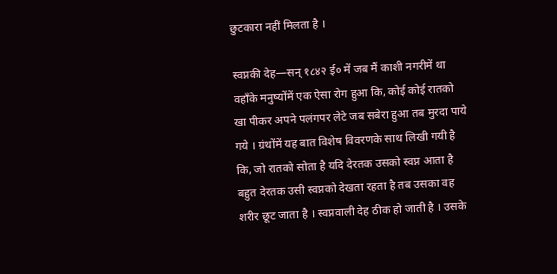छुटकारा नहीं मिलता है ।

स्वप्नकी देह—सन् १८४२ ई० में जब मैं काशी नगरीमें था वहाँके मनुष्योंमें एक ऐसा रोग हुआ कि, कोई कोई रातको खा पीकर अपने पलंगपर लेटे जब सबेरा हुआ तब मुरदा पाये गये । ग्रंथोंमें यह बात विशेष विवरणके साथ लिखी गयी है कि, जो रातको सोता है यदि देरतक उसको स्वप्न आता है बहुत देरतक उसी स्वप्नको देखता रहता है तब उसका वह शरीर छूट जाता है । स्वप्नवाली देह ठीक हो जाती है । उसके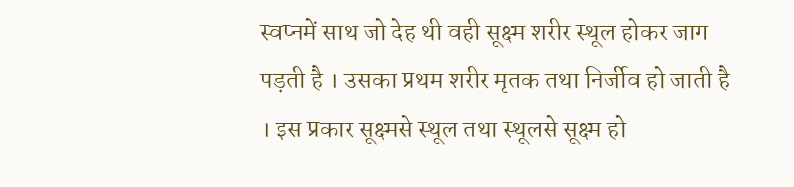स्वप्नमें साथ जो देह थी वही सूक्ष्म शरीर स्थूल होकर जाग पड़ती है । उसका प्रथम शरीर मृतक तथा निर्जीव हो जाती है । इस प्रकार सूक्ष्मसे स्थूल तथा स्थूलसे सूक्ष्म हो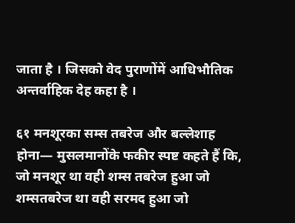जाता है । जिसको वेद पुराणोंमें आधिभौतिक अन्तर्वाहिक देह कहा है ।

६१ मनशूरका सम्स तबरेज और बल्लेशाह होना— मुसलमानोंके फकीर स्पष्ट कहते हैं कि, जो मनशूर था वही शम्स तबरेज हुआ जो शम्सतबरेज था वही सरमद हुआ जो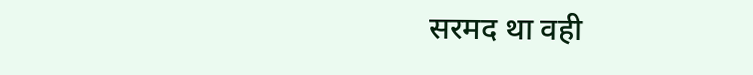सरमद था वही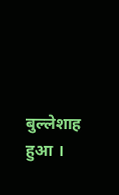बुल्लेशाह हुआ ।